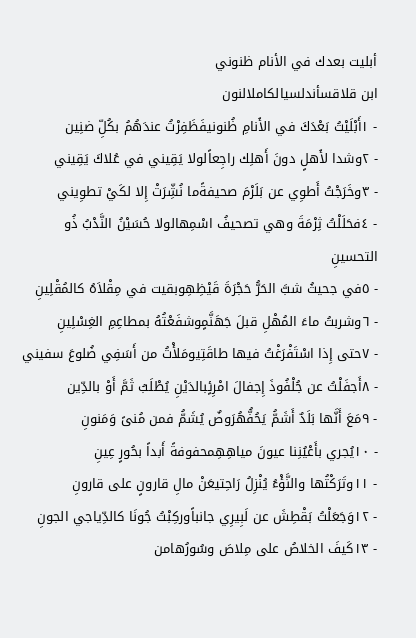أبليت بعدك في الأنام ظنوني
ابن قلاقسأندلسيالكاملالنون
- ١أَبْلَيْتُ بَعْدَكَ في الأَنامِ ظُنونيفَظَفِرْتُ عندَهُمُ بكُلِّ ضنِين
- ٢وشدا لأَهلٍ دونَ أَهلِك راجِعاًلولا يَقِيني في عُلاكَ يَقِيني
- ٣وخَرَجْتُ أَطوِي عن بَلَرْمَ صحيفةًما نُشِّرَتْ إِلا لكَيْ تطوِيني
- ٤فحَلَلْتُ ثِرْمَةَ وهي تصحيفُ اسْمِهالولا حُسَيْنُ النَّدْبُ ذُو التحسينِ
- ٥في جحيثُ شبَّ الحَرُّ حَجْرَةَ قَيْظِهِوبقيت في مِقْلاَهُ كالمُقْلِينِ
- ٦وشربتُ ماءَ المُهْلِ قبلَ جَهَنَّمٍوشفَعْتُهُ بمطاعِمِ الغِسْلِينِ
- ٧حتى إِذا اسْتَفْرَغْتُ فيها طاقَتِيومَلأْتُ من أَسَفِي ضُلوعَ سفيني
- ٨أَجفَلْتُ عن جُلْفُوذَ إِجفالَ امْرِئٍبالدَيْنِ يُطْلَبُ ثَمَّ أَوْ بالدِّين
- ٩مَعَ أَنَّها بَلَدٌ أَشَمُّ يَحُفُّهُرَوضٌ يُشَمُّ فمن مُنىً وَمَنونِ
- ١٠يُجري بأَعْيُنِنا عيونَ مياهِهِمحفوفةً أَبداً بحُورٍ عِينِ
- ١١وتَرَكْتُها والنَّؤْءُ يُنْزِلُ رَاحِتيعَنْ مالِ قارونٍ على قارونِ
- ١٢وَجَعَلْتُ بَقْطِشَ عن لَبِيرِي جانباًوركِبْتُ جُونَا كالدِّياجي الجونِ
- ١٣كَيفَ الخلاصُ على مِلاصَ وسُورُهامن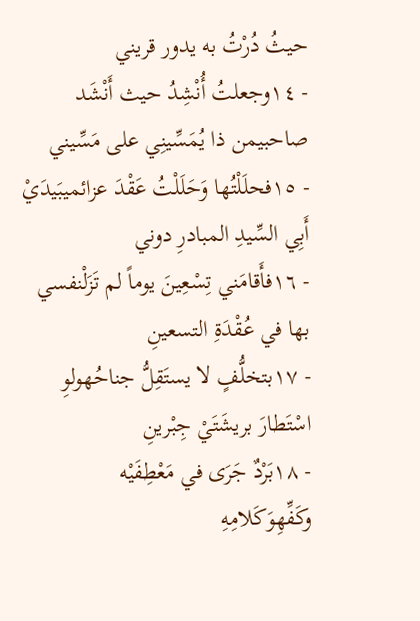حيثُ دُرْتُ به يدور قريني
- ١٤وجعلتُ أُنْشِدُ حيث أَنْشَد صاحبيمن ذا يُمَسِّينِي على مَسِّيني
- ١٥فحلَلْتُها وَحَلَلْتُ عَقْدَ عزائميبَيدَيْ أَبِي السِّيدِ المبادرِ دوني
- ١٦فأَقامَني تِسْعِينَ يوماً لم تَزَلْنفسي بها في عُقْدَةِ التسعينِ
- ١٧بتخلُّفٍ لا يستَقِلُّ جناحُهولوِ اسْتَطارَ بريشَتَيْ جِبْرينِ
- ١٨بَرْدٌ جَرَى في مَعْطِفَيْه وكَفِّهِوَكَلامِهِ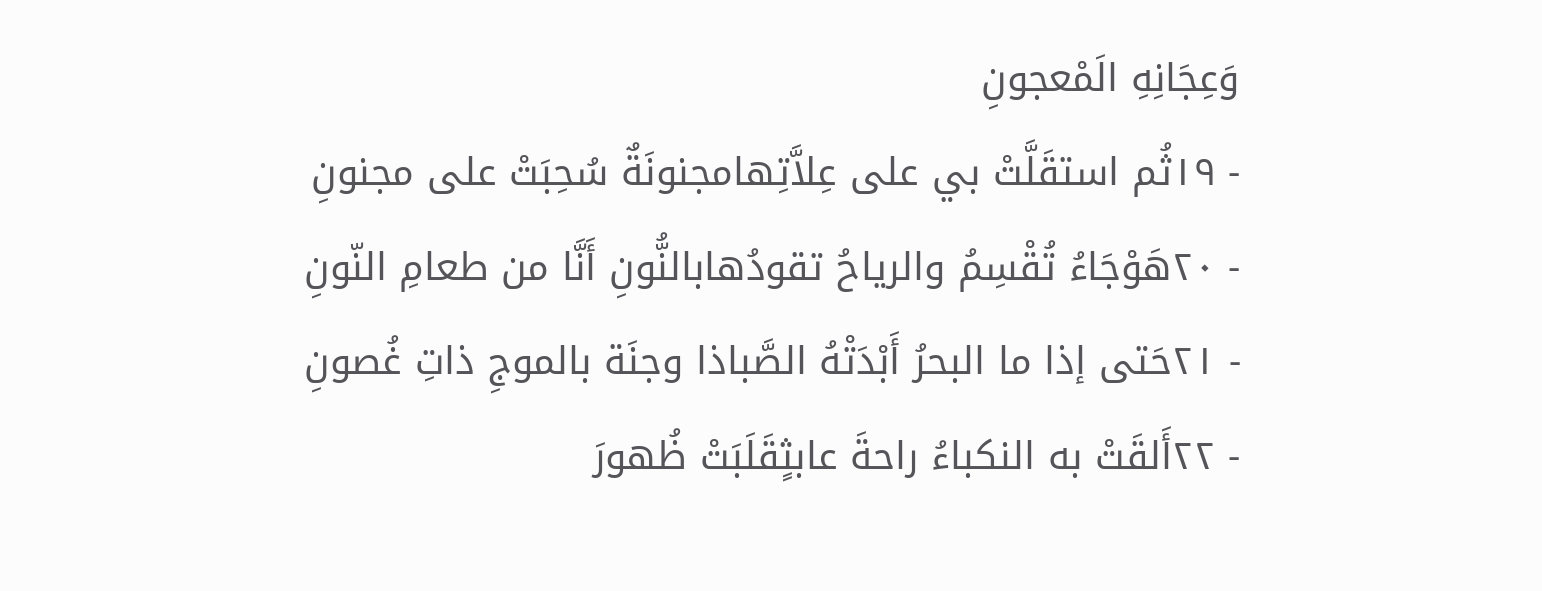وَعِجَانِهِ الَمْعجونِ
- ١٩ثُم استقَلَّتْ بي على عِلاَّتِهامجنونَةٌ سُحِبَتْ على مجنونِ
- ٢٠هَوْجَاءُ تُقْسِمُ والرياحُ تقودُهابالنُّونِ أَنَّا من طعامِ النّونِ
- ٢١حَتى إذا ما البحرُ أَبْدَتْهُ الصَّباذا وجنَة بالموجِ ذاتِ غُصونِ
- ٢٢أَلقَتْ به النكباءُ راحةَ عابثٍقَلَبَتْ ظُهورَ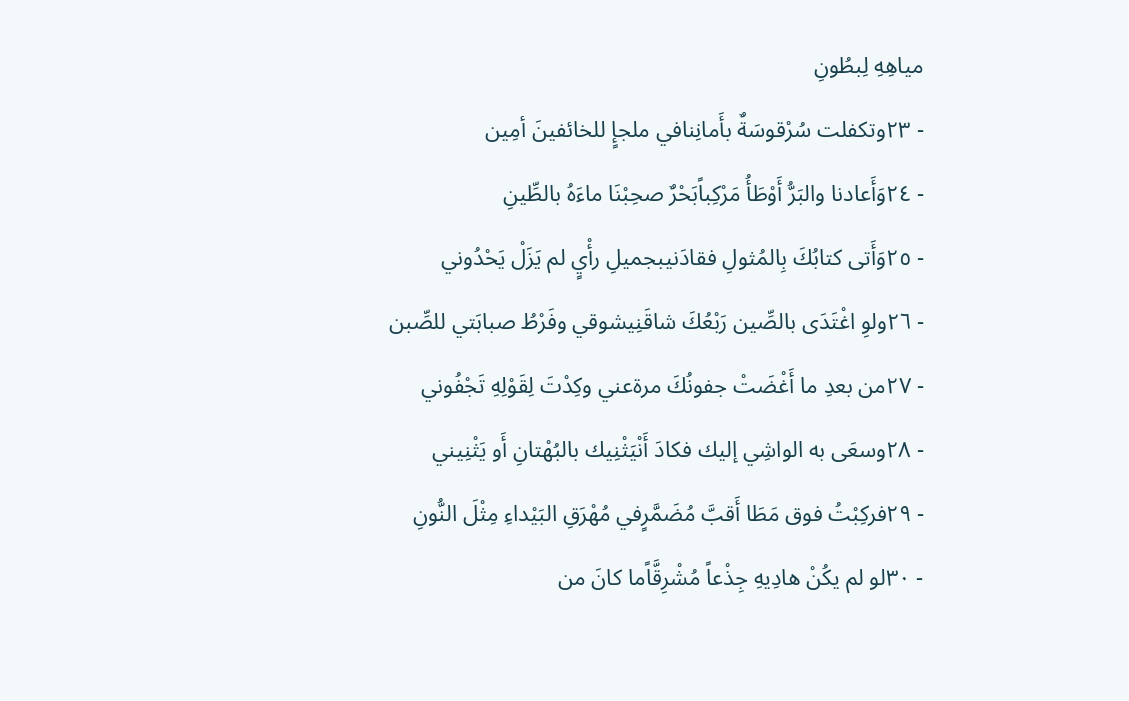مياهِهِ لِبطُونِ
- ٢٣وتكفلت سُرْقوسَةٌ بأَمانِنافي ملجإٍ للخائفينَ أمِين
- ٢٤وَأَعادنا والبَرُّ أَوْطَأُ مَرْكِباًبَحْرٌ صحِبْنَا ماءَهُ بالطِّينِ
- ٢٥وَأَتى كتابُكَ بِالمُثولِ فقادَنيبجميلِ رأْيٍ لم يَزَلْ يَحْدُوني
- ٢٦ولوِ اغْتَدَى بالصِّين رَبْعُكَ شاقَنِيشوقي وفَرْطُ صبابَتي للصِّبن
- ٢٧من بعدِ ما أَغْضَتْ جفونُكَ مرةعني وكِدْتَ لِقَوْلِهِ تَجْفُوني
- ٢٨وسعَى به الواشِي إليك فكادَ أَنْيَثْنِيك بالبُهْتانِ أَو يَثْنِيني
- ٢٩فركِبْتُ فوق مَطَا أَقبَّ مُضَمَّرٍفي مُهْرَقِ البَيْداءِ مِثْلَ النُّونِ
- ٣٠لو لم يكُنْ هادِيهِ جِذْعاً مُشْرِقَّاًما كانَ من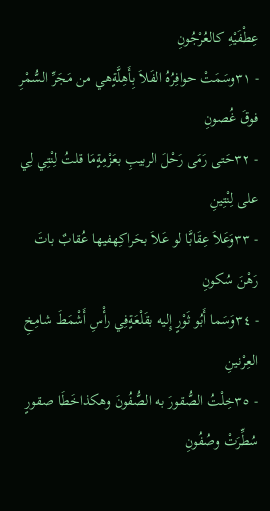عِطْفَيْهِ كالعُرْجُونِ
- ٣١وسَمَتْ حوافِرُهُ الفَلاَ بِأَهِلَّةٍهي من مَجَرِّ السُّمْرِ فوقَ غُصونِ
- ٣٢حَتى رَمَى رَحْلَ الربيبِ بعَزْمِةٍمَا قلتُ لِنْتِي لِي على لِنْتِينِ
- ٣٣وَعَلاَ عِقَابَّا لو عَلاَ بحَراكِهفيها عُقابٌ باتَ رَهْنَ سُكونِ
- ٣٤وَسَما أَبُو ثَوْرٍ إِليه بقَلْعَةٍفِي رأْسِ أَشْمَطَ شامِخِ العِرْنينِ
- ٣٥خِلْتُ الصُّقورَ به الصُّفُونَ وهكذاخَطَا صقورٍ سُطِّرَتْ وصُفُونِ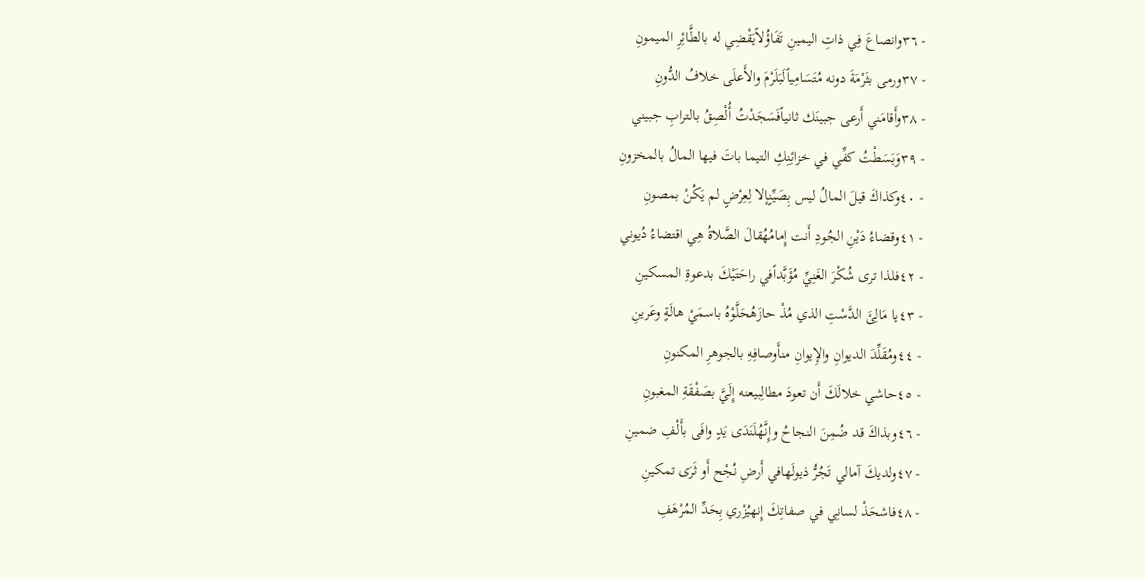- ٣٦وانصاعَ فِي ذاتِ اليمينِ تَفَاؤُلاًيَقْضِي له بالطَّائِرِ الميمونِ
- ٣٧ورمى بثَرْمَةَ دونه مُتَسَامِياًلَبَلَرْمَ والأَعلَى خلافُ الدُّونِ
- ٣٨وأَقامَني أَرعى جبينَك ثانياًفَسَجَدْتُ أُلْصِقُ بالترابِ جبيني
- ٣٩وَبَسَطْتُ كفِّي في خزائِنِكِ التيما باتَ فيها المالُ بالمخزونِ
- ٤٠وكذاكَ قيلَ المالُ ليس بِصَيِّنٍإلا لِعِرْضٍ لم يَكُنْ بمصونِ
- ٤١وقضاءُ دَيْنِ الجُودِ أَنت إِمامُهُقالَ الصَّلاةُ هِي اقتضاءُ دُيوني
- ٤٢فلذا ترى شُكْرَ الغَنِيِّ مُؤَبَّداًفي راحَتَيْكَ بدعوةِ المسكينِ
- ٤٣يا مَالِئَ الدَّسْتِ الذي مُذْ حازَهُحَلَّوْهُ باسمَيْ هالَةٍ وعَرينِ
- ٤٤ومُقَلِّدَ الديوانِ والإِيوانِ منأَوصافِهِ بالجوهرِ المكنونِ
- ٤٥حاشي خلالَكَ أَن تعودَ مطالِبيعنه إِلَيَّ بصَفْقَةِ المغبونِ
- ٤٦وبذاكَ قد ضُمِنَ النجاحُ وإِنَّهُلَنَدَى يَدٍ وافَى بأَلْفِ ضمينِ
- ٤٧ولديكَ آمالي تَجُرُّ ذيولَهافي أَرضِ نُجْح أَو ثَرَى تمكينِ
- ٤٨فاشحَذْ لسانِي في صفاتِكَ إِنهيُزْري بِحَدِّ المُرْهَفِ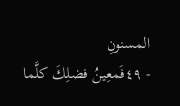المسنونِ
- ٤٩فَمعِينُ فضلِكَ كلَّما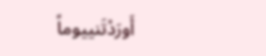أَورَدْتَنييوماً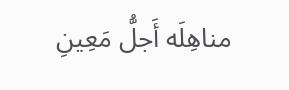مناهِلَه أَجلُّ مَعِينِ